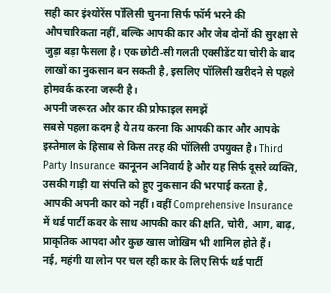सही कार इंश्योरेंस पॉलिसी चुनना सिर्फ फॉर्म भरने की औपचारिकता नहीं, बल्कि आपकी कार और जेब दोनों की सुरक्षा से जुड़ा बड़ा फैसला है। एक छोटी‑सी गलती एक्सीडेंट या चोरी के बाद लाखों का नुकसान बन सकती है, इसलिए पॉलिसी खरीदने से पहले होमवर्क करना जरूरी है।
अपनी जरूरत और कार की प्रोफाइल समझें
सबसे पहला कदम है ये तय करना कि आपकी कार और आपके इस्तेमाल के हिसाब से किस तरह की पॉलिसी उपयुक्त है। Third Party Insurance कानूनन अनिवार्य है और यह सिर्फ दूसरे व्यक्ति, उसकी गाड़ी या संपत्ति को हुए नुकसान की भरपाई करता है, आपकी अपनी कार को नहीं। वहीं Comprehensive Insurance में थर्ड पार्टी कवर के साथ आपकी कार की क्षति, चोरी, आग, बाढ़, प्राकृतिक आपदा और कुछ खास जोखिम भी शामिल होते हैं।
नई, महंगी या लोन पर चल रही कार के लिए सिर्फ थर्ड पार्टी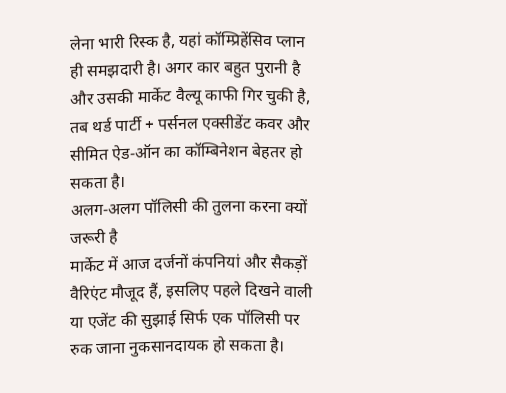लेना भारी रिस्क है, यहां कॉम्प्रिहेंसिव प्लान ही समझदारी है। अगर कार बहुत पुरानी है और उसकी मार्केट वैल्यू काफी गिर चुकी है, तब थर्ड पार्टी + पर्सनल एक्सीडेंट कवर और सीमित ऐड‑ऑन का कॉम्बिनेशन बेहतर हो सकता है।
अलग‑अलग पॉलिसी की तुलना करना क्यों जरूरी है
मार्केट में आज दर्जनों कंपनियां और सैकड़ों वैरिएंट मौजूद हैं, इसलिए पहले दिखने वाली या एजेंट की सुझाई सिर्फ एक पॉलिसी पर रुक जाना नुकसानदायक हो सकता है।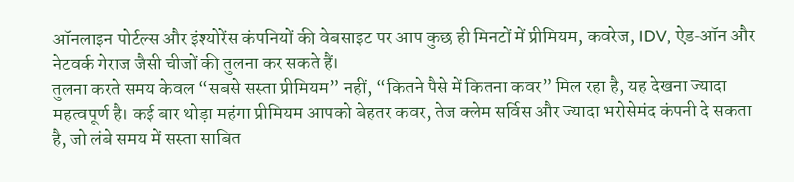ऑनलाइन पोर्टल्स और इंश्योरेंस कंपनियों की वेबसाइट पर आप कुछ ही मिनटों में प्रीमियम, कवरेज, IDV, ऐड‑ऑन और नेटवर्क गेराज जैसी चीजों की तुलना कर सकते हैं।
तुलना करते समय केवल “सबसे सस्ता प्रीमियम” नहीं, “कितने पैसे में कितना कवर” मिल रहा है, यह देखना ज्यादा महत्वपूर्ण है। कई बार थोड़ा महंगा प्रीमियम आपको बेहतर कवर, तेज क्लेम सर्विस और ज्यादा भरोसेमंद कंपनी दे सकता है, जो लंबे समय में सस्ता साबित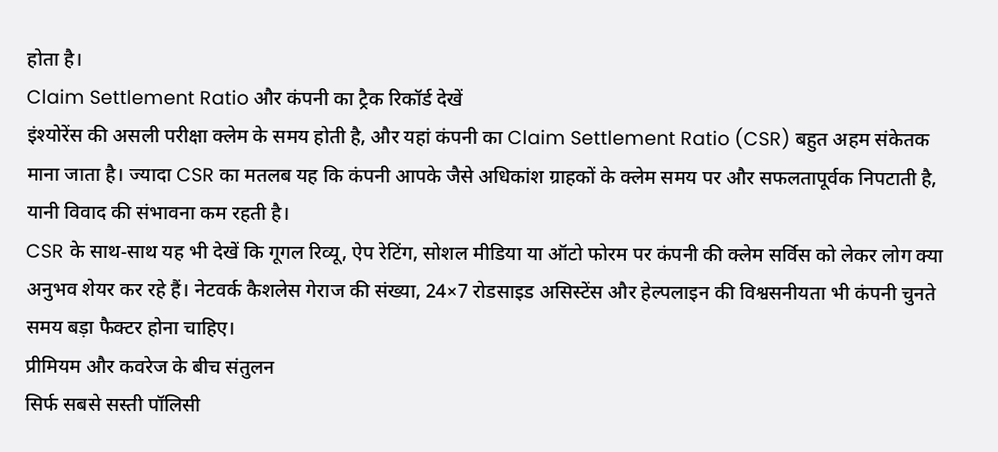होता है।
Claim Settlement Ratio और कंपनी का ट्रैक रिकॉर्ड देखें
इंश्योरेंस की असली परीक्षा क्लेम के समय होती है, और यहां कंपनी का Claim Settlement Ratio (CSR) बहुत अहम संकेतक माना जाता है। ज्यादा CSR का मतलब यह कि कंपनी आपके जैसे अधिकांश ग्राहकों के क्लेम समय पर और सफलतापूर्वक निपटाती है, यानी विवाद की संभावना कम रहती है।
CSR के साथ‑साथ यह भी देखें कि गूगल रिव्यू, ऐप रेटिंग, सोशल मीडिया या ऑटो फोरम पर कंपनी की क्लेम सर्विस को लेकर लोग क्या अनुभव शेयर कर रहे हैं। नेटवर्क कैशलेस गेराज की संख्या, 24×7 रोडसाइड असिस्टेंस और हेल्पलाइन की विश्वसनीयता भी कंपनी चुनते समय बड़ा फैक्टर होना चाहिए।
प्रीमियम और कवरेज के बीच संतुलन
सिर्फ सबसे सस्ती पॉलिसी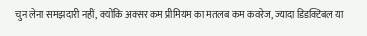चुन लेना समझदारी नहीं, क्योंकि अक्सर कम प्रीमियम का मतलब कम कवरेज, ज्यादा डिडक्टिबल या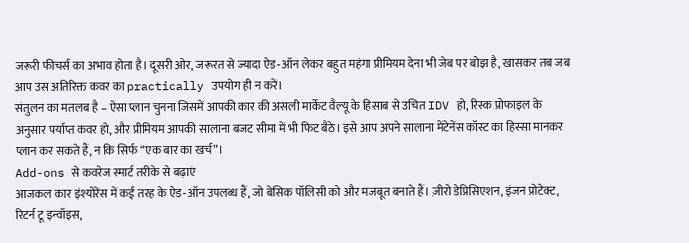जरूरी फीचर्स का अभाव होता है। दूसरी ओर, जरूरत से ज्यादा ऐड‑ऑन लेकर बहुत महंगा प्रीमियम देना भी जेब पर बोझ है, खासकर तब जब आप उस अतिरिक्त कवर का practically उपयोग ही न करें।
संतुलन का मतलब है – ऐसा प्लान चुनना जिसमें आपकी कार की असली मार्केट वैल्यू के हिसाब से उचित IDV हो, रिस्क प्रोफाइल के अनुसार पर्याप्त कवर हो, और प्रीमियम आपकी सालाना बजट सीमा में भी फिट बैठे। इसे आप अपने सालाना मेंटेनेंस कॉस्ट का हिस्सा मानकर प्लान कर सकते हैं, न कि सिर्फ “एक बार का खर्च”।
Add-ons से कवरेज स्मार्ट तरीके से बढ़ाएं
आजकल कार इंश्योरेंस में कई तरह के ऐड‑ऑन उपलब्ध हैं, जो बेसिक पॉलिसी को और मजबूत बनाते हैं। ज़ीरो डेप्रिसिएशन, इंजन प्रोटेक्ट, रिटर्न टू इन्वॉइस,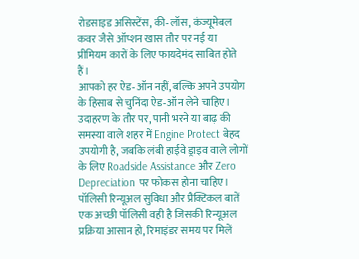रोडसाइड असिस्टेंस, की‑लॉस, कंज्यूमेबल कवर जैसे ऑप्शन खास तौर पर नई या प्रीमियम कारों के लिए फायदेमंद साबित होते हैं।
आपको हर ऐड‑ऑन नहीं, बल्कि अपने उपयोग के हिसाब से चुनिंदा ऐड‑ऑन लेने चाहिए। उदाहरण के तौर पर, पानी भरने या बाढ़ की समस्या वाले शहर में Engine Protect बेहद उपयोगी है, जबकि लंबी हाईवे ड्राइव वाले लोगों के लिए Roadside Assistance और Zero Depreciation पर फोकस होना चाहिए।
पॉलिसी रिन्यूअल सुविधा और प्रैक्टिकल बातें
एक अच्छी पॉलिसी वही है जिसकी रिन्यूअल प्रक्रिया आसान हो, रिमाइंडर समय पर मिलें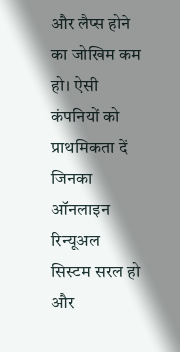और लैप्स होने का जोखिम कम हो। ऐसी कंपनियों को प्राथमिकता दें जिनका ऑनलाइन रिन्यूअल सिस्टम सरल हो और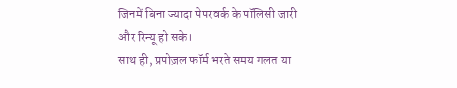जिनमें बिना ज्यादा पेपरवर्क के पॉलिसी जारी और रिन्यू हो सके।
साथ ही, प्रपोज़ल फॉर्म भरते समय गलत या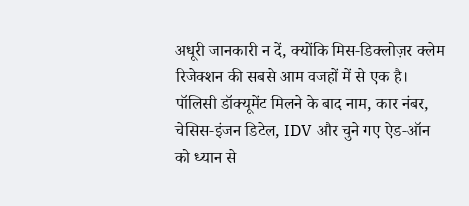अधूरी जानकारी न दें, क्योंकि मिस‑डिक्लोज़र क्लेम रिजेक्शन की सबसे आम वजहों में से एक है। पॉलिसी डॉक्यूमेंट मिलने के बाद नाम, कार नंबर, चेसिस‑इंजन डिटेल, IDV और चुने गए ऐड‑ऑन को ध्यान से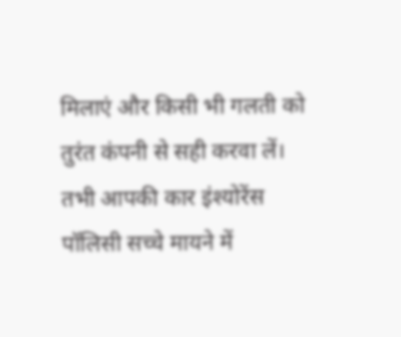मिलाएं और किसी भी गलती को तुरंत कंपनी से सही करवा लें। तभी आपकी कार इंश्योरेंस पॉलिसी सच्चे मायने में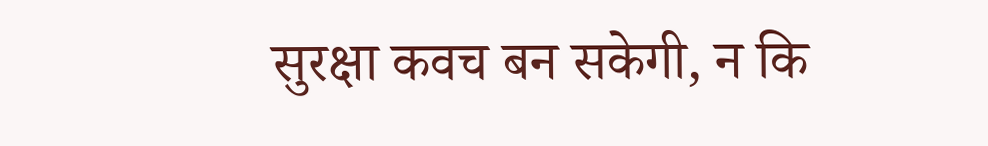सुरक्षा कवच बन सकेगी, न कि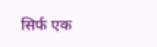सिर्फ एक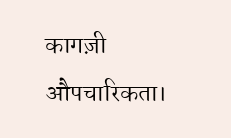कागज़ी औपचारिकता।